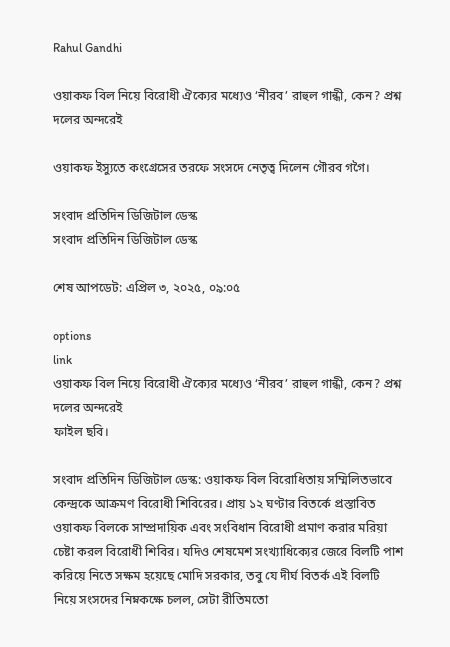Rahul Gandhi

ওয়াকফ বিল নিয়ে বিরোধী ঐক্যের মধ্যেও ‘নীরব’ রাহুল গান্ধী, কেন? প্রশ্ন দলের অন্দরেই

ওয়াকফ ইস্যুতে কংগ্রেসের তরফে সংসদে নেতৃত্ব দিলেন গৌরব গগৈ।

সংবাদ প্রতিদিন ডিজিটাল ডেস্ক
সংবাদ প্রতিদিন ডিজিটাল ডেস্ক

শেষ আপডেট: এপ্রিল ৩, ২০২৫, ০৯:০৫

options
link
ওয়াকফ বিল নিয়ে বিরোধী ঐক্যের মধ্যেও ‘নীরব’ রাহুল গান্ধী, কেন? প্রশ্ন দলের অন্দরেই
ফাইল ছবি।

সংবাদ প্রতিদিন ডিজিটাল ডেস্ক: ওয়াকফ বিল বিরোধিতায় সম্মিলিতভাবে কেন্দ্রকে আক্রমণ বিরোধী শিবিরের। প্রায় ১২ ঘণ্টার বিতর্কে প্রস্তাবিত ওয়াকফ বিলকে সাম্প্রদায়িক এবং সংবিধান বিরোধী প্রমাণ করার মরিয়া চেষ্টা করল বিরোধী শিবির। যদিও শেষমেশ সংখ্যাধিক্যের জেরে বিলটি পাশ করিয়ে নিতে সক্ষম হয়েছে মোদি সরকার, তবু যে দীর্ঘ বিতর্ক এই বিলটি নিয়ে সংসদের নিম্নকক্ষে চলল, সেটা রীতিমতো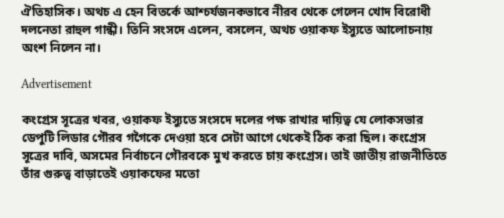ঐতিহাসিক। অথচ এ হেন বিতর্কে আশ্চর্যজনকভাবে নীরব থেকে গেলেন খোদ বিরোধী দলনেতা রাহুল গান্ধী। তিনি সংসদে এলেন, বসলেন, অথচ ওয়াকফ ইস্যুতে আলোচনায় অংশ নিলেন না।

Advertisement

কংগ্রেস সূত্রের খবর, ওয়াকফ ইস্যুতে সংসদে দলের পক্ষ রাখার দায়িত্ব যে লোকসভার ডেপুটি লিডার গৌরব গগৈকে দেওয়া হবে সেটা আগে থেকেই ঠিক করা ছিল। কংগ্রেস সূত্রের দাবি, অসমের নির্বাচনে গৌরবকে মুখ করতে চায় কংগ্রেস। তাই জাতীয় রাজনীতিতে তাঁর গুরুত্ব বাড়াতেই ওয়াকফের মতো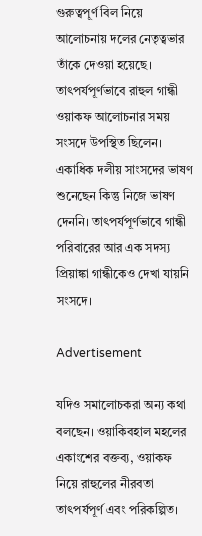গুরুত্বপূর্ণ বিল নিয়ে আলোচনায় দলের নেতৃত্বভার তাঁকে দেওয়া হয়েছে। তাৎপর্যপূর্ণভাবে রাহুল গান্ধী ওয়াকফ আলোচনার সময় সংসদে উপস্থিত ছিলেন। একাধিক দলীয় সাংসদের ভাষণ শুনেছেন কিন্তু নিজে ভাষণ দেননি। তাৎপর্যপূর্ণভাবে গান্ধী পরিবারের আর এক সদস্য প্রিয়াঙ্কা গান্ধীকেও দেখা যায়নি সংসদে।

Advertisement

যদিও সমালোচকরা অন্য কথা বলছেন। ওয়াকিবহাল মহলের একাংশের বক্তব্য, ওয়াকফ নিয়ে রাহুলের নীরবতা তাৎপর্যপূর্ণ এবং পরিকল্পিত।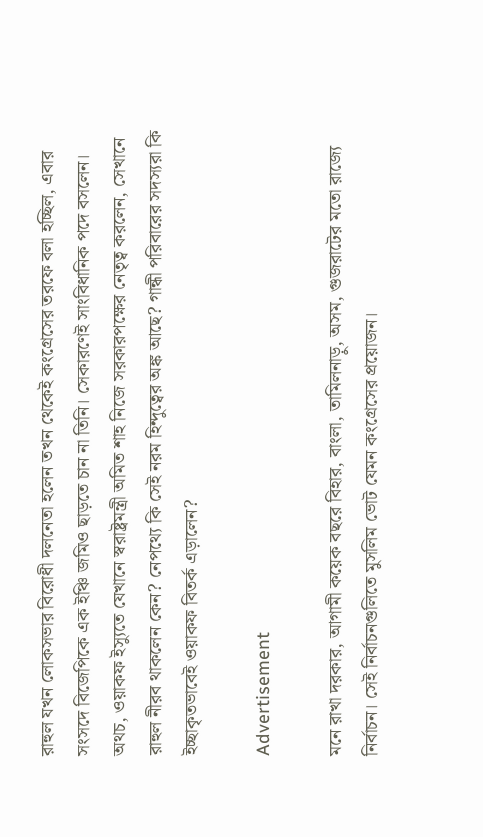রাহুল যখন লোকসভার বিরোধী দলনেতা হলেন তখন থেকেই কংগ্রেসের তরফে বলা হচ্ছিল, এবার সংসদে বিজেপিকে এক ইঞ্চি জমিও ছাড়তে চান না তিনি। সেকারণেই সাংবিধানিক পদে বসলেন। অথচ, ওয়াকফ ইস্যুতে যেখানে স্বরাষ্ট্রমন্ত্রী অমিত শাহ নিজে সরকারপক্ষের নেতৃত্ব করলেন, সেখানে রাহুল নীরব থাকলেন কেন? নেপথ্যে কি সেই নরম হিন্দুত্বের অঙ্ক আছে? গান্ধী পরিবারের সদস্যরা কি ইচ্ছাকৃতভাবেই ওয়াকফ বিতর্ক এড়ালেন?

Advertisement

মনে রাখা দরকার, আগামী কয়েক বছরে বিহার, বাংলা, তামিলনাড়ু, অসম, গুজরাটের মতো রাজ্যে নির্বাচন। সেই নির্বাচনগুলিতে মুসলিম ভোট যেমন কংগ্রেসের প্রয়োজন।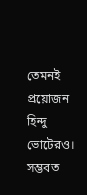তেমনই প্রয়োজন হিন্দু ভোটেরও। সম্ভবত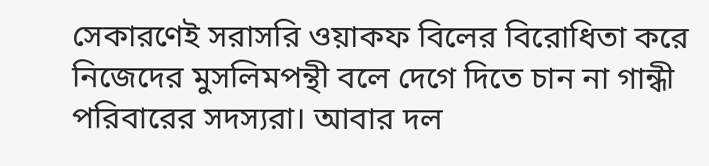সেকারণেই সরাসরি ওয়াকফ বিলের বিরোধিতা করে নিজেদের মুসলিমপন্থী বলে দেগে দিতে চান না গান্ধী পরিবারের সদস্যরা। আবার দল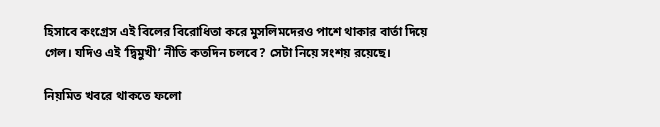হিসাবে কংগ্রেস এই বিলের বিরোধিতা করে মুসলিমদেরও পাশে থাকার বার্তা দিয়ে গেল। যদিও এই ‘দ্বিমুখী’ নীতি কতদিন চলবে? সেটা নিয়ে সংশয় রয়েছে।

নিয়মিত খবরে থাকতে ফলো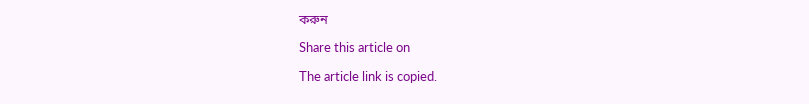করুন

Share this article on

The article link is copied.